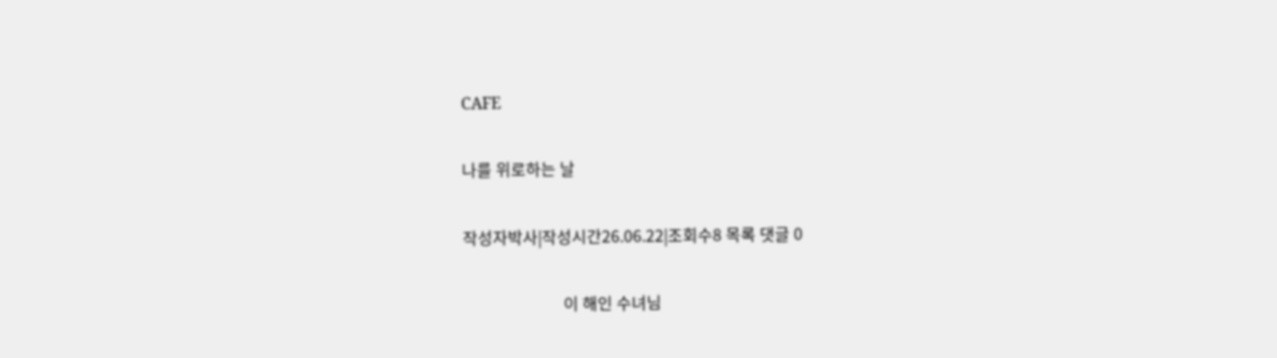CAFE

나를 위로하는 날

작성자박사|작성시간26.06.22|조회수8 목록 댓글 0

                         이 해인 수녀님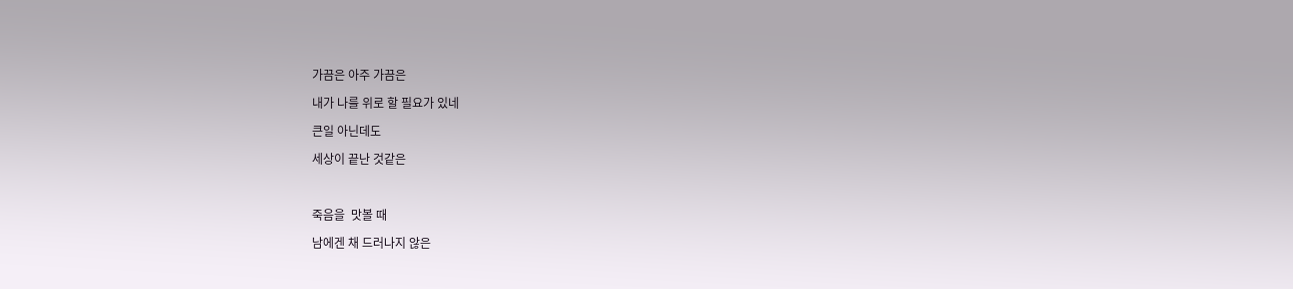가끔은 아주 가끔은

내가 나를 위로 할 필요가 있네

큰일 아닌데도

세상이 끝난 것같은



죽음을  맛볼 때

남에겐 채 드러나지 않은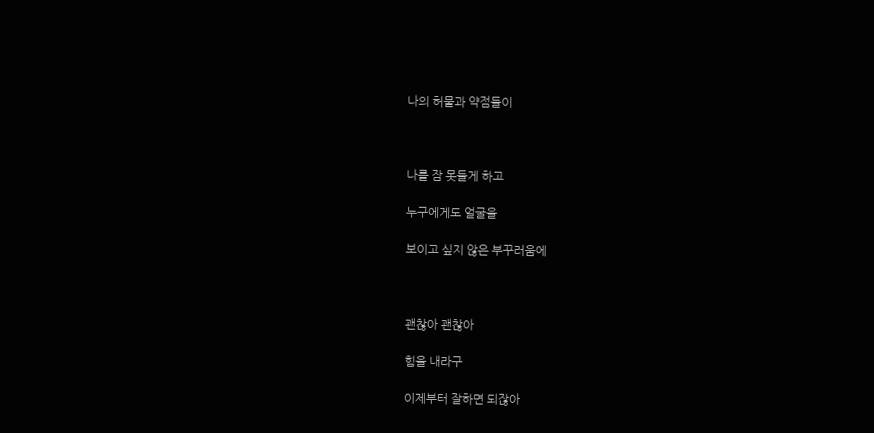나의 허물과 약점들이



나를 잠 못들게 하고

누구에게도 얼굴을

보이고 싶지 않은 부꾸러움에



괜찮아 괜찮아

힘을 내라구

이제부터 잘하면 되잖아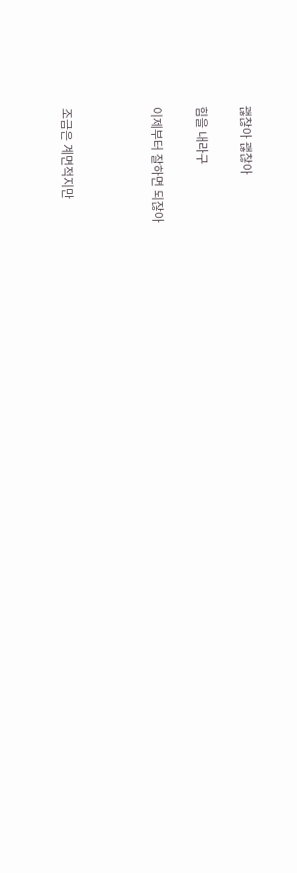괞찮아 괞찮아

힘을 내라구

이제부터 잘하면 되잖아



조금은 계면적지만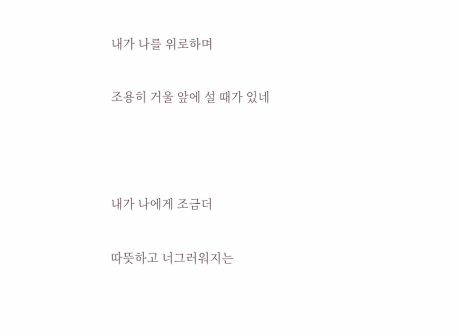내가 나를 위로하며

조용히 거울 앞에 설 때가 있네



내가 나에게 조금더

따뜻하고 너그러워지는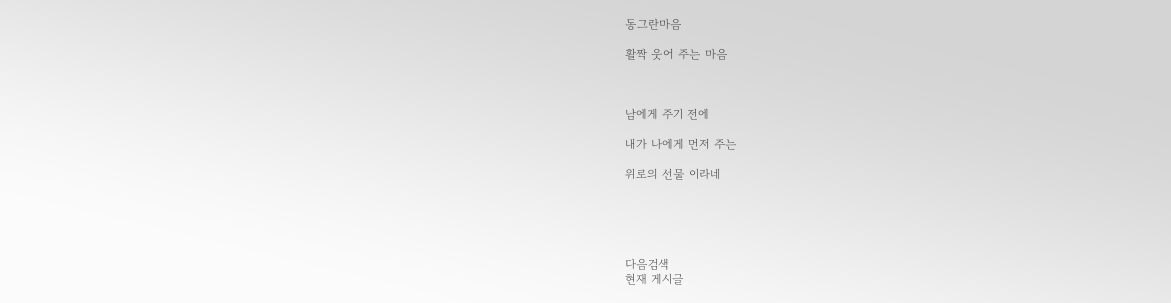동그란마음

활짝 웃어 주는 마음



남에게 주기 전에

내가 나에게 먼저 주는

위로의 선물 이라네





다음검색
현재 게시글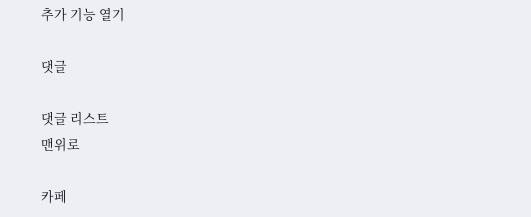추가 기능 열기

댓글

댓글 리스트
맨위로

카페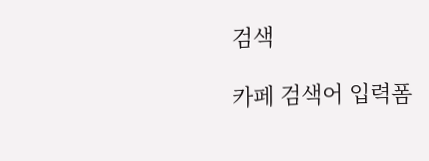검색

카페 검색어 입력폼